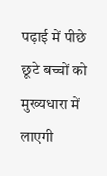पढ़ाई में पीछे छूटे बच्चों को मुख्यधारा में लाएगी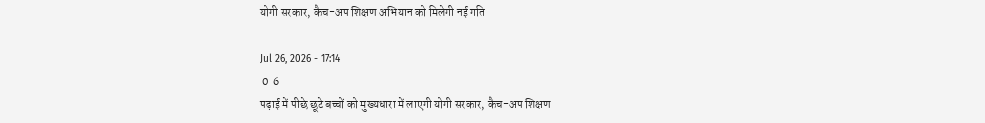योगी सरकार, कैच-अप शिक्षण अभियान को मिलेगी नई गति

Jul 26, 2026 - 17:14
 0  6
पढ़ाई में पीछे छूटे बच्चों को मुख्यधारा में लाएगी योगी सरकार, कैच-अप शिक्षण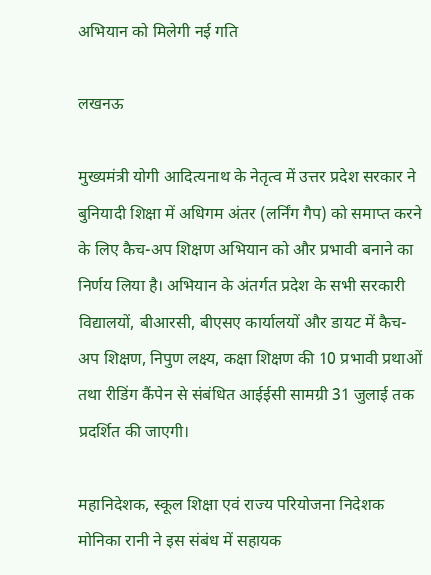अभियान को मिलेगी नई गति

लखनऊ

मुख्यमंत्री योगी आदित्यनाथ के नेतृत्व में उत्तर प्रदेश सरकार ने बुनियादी शिक्षा में अधिगम अंतर (लर्निंग गैप) को समाप्त करने के लिए कैच-अप शिक्षण अभियान को और प्रभावी बनाने का निर्णय लिया है। अभियान के अंतर्गत प्रदेश के सभी सरकारी विद्यालयों, बीआरसी, बीएसए कार्यालयों और डायट में कैच-अप शिक्षण, निपुण लक्ष्य, कक्षा शिक्षण की 10 प्रभावी प्रथाओं तथा रीडिंग कैंपेन से संबंधित आईईसी सामग्री 31 जुलाई तक प्रदर्शित की जाएगी।

महानिदेशक, स्कूल शिक्षा एवं राज्य परियोजना निदेशक मोनिका रानी ने इस संबंध में सहायक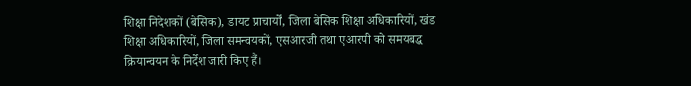शिक्षा निदेशकों (बेसिक), डायट प्राचार्यों, जिला बेसिक शिक्षा अधिकारियों, खंड शिक्षा अधिकारियों, जिला समन्वयकों, एसआरजी तथा एआरपी को समयबद्ध क्रियान्वयन के निर्देश जारी किए हैं।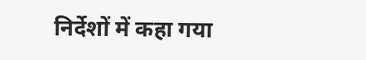निर्देशों में कहा गया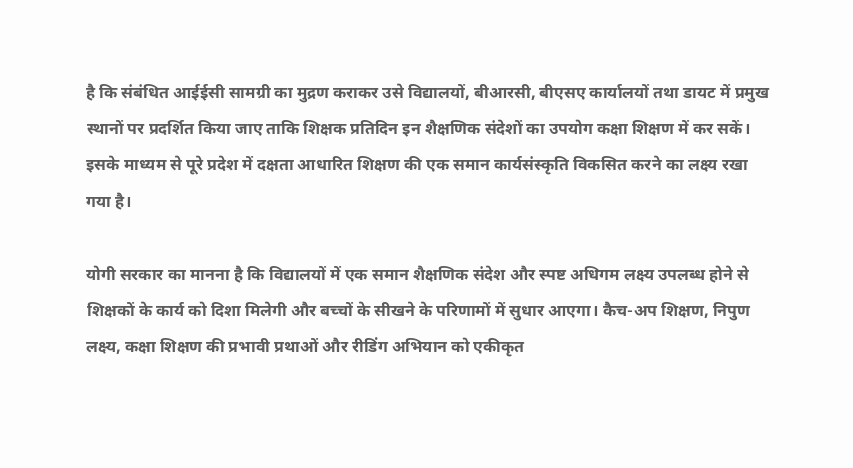है कि संबंधित आईईसी सामग्री का मुद्रण कराकर उसे विद्यालयों, बीआरसी, बीएसए कार्यालयों तथा डायट में प्रमुख स्थानों पर प्रदर्शित किया जाए ताकि शिक्षक प्रतिदिन इन शैक्षणिक संदेशों का उपयोग कक्षा शिक्षण में कर सकें। इसके माध्यम से पूरे प्रदेश में दक्षता आधारित शिक्षण की एक समान कार्यसंस्कृति विकसित करने का लक्ष्य रखा गया है।

योगी सरकार का मानना है कि विद्यालयों में एक समान शैक्षणिक संदेश और स्पष्ट अधिगम लक्ष्य उपलब्ध होने से शिक्षकों के कार्य को दिशा मिलेगी और बच्चों के सीखने के परिणामों में सुधार आएगा। कैच-अप शिक्षण, निपुण लक्ष्य, कक्षा शिक्षण की प्रभावी प्रथाओं और रीडिंग अभियान को एकीकृत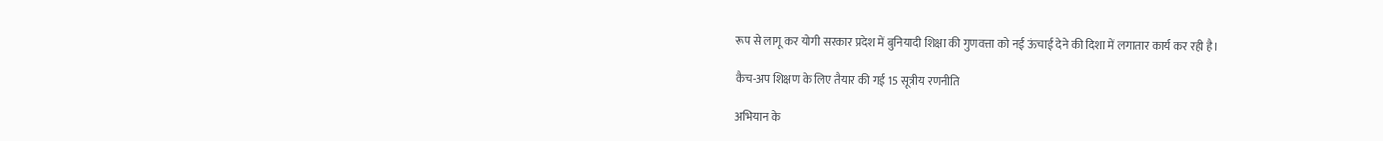रूप से लागू कर योगी सरकार प्रदेश में बुनियादी शिक्षा की गुणवत्ता को नई ऊंचाई देने की दिशा में लगातार कार्य कर रही है।

कैच-अप शिक्षण के लिए तैयार की गई 15 सूत्रीय रणनीति

अभियान के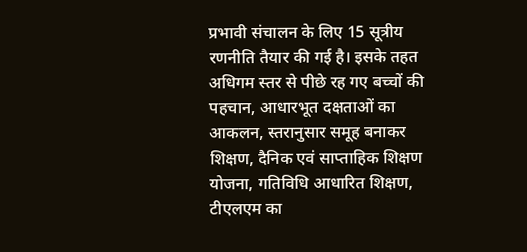प्रभावी संचालन के लिए 15 सूत्रीय रणनीति तैयार की गई है। इसके तहत अधिगम स्तर से पीछे रह गए बच्चों की पहचान, आधारभूत दक्षताओं का आकलन, स्तरानुसार समूह बनाकर शिक्षण, दैनिक एवं साप्ताहिक शिक्षण योजना, गतिविधि आधारित शिक्षण, टीएलएम का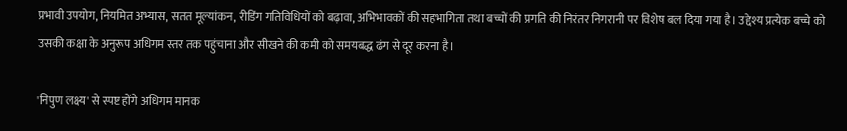प्रभावी उपयोग, नियमित अभ्यास, सतत मूल्यांकन, रीडिंग गतिविधियों को बढ़ावा, अभिभावकों की सहभागिता तथा बच्चों की प्रगति की निरंतर निगरानी पर विशेष बल दिया गया है। उद्देश्य प्रत्येक बच्चे को उसकी कक्षा के अनुरूप अधिगम स्तर तक पहुंचाना और सीखने की कमी को समयबद्ध ढंग से दूर करना है।

'निपुण लक्ष्य' से स्पष्ट होंगे अधिगम मानक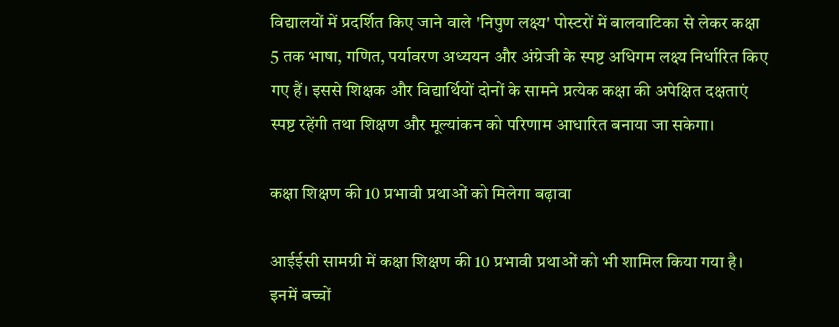विद्यालयों में प्रदर्शित किए जाने वाले 'निपुण लक्ष्य' पोस्टरों में बालवाटिका से लेकर कक्षा 5 तक भाषा, गणित, पर्यावरण अध्ययन और अंग्रेजी के स्पष्ट अधिगम लक्ष्य निर्धारित किए गए हैं। इससे शिक्षक और विद्यार्थियों दोनों के सामने प्रत्येक कक्षा की अपेक्षित दक्षताएं स्पष्ट रहेंगी तथा शिक्षण और मूल्यांकन को परिणाम आधारित बनाया जा सकेगा।

कक्षा शिक्षण की 10 प्रभावी प्रथाओं को मिलेगा बढ़ावा

आईईसी सामग्री में कक्षा शिक्षण की 10 प्रभावी प्रथाओं को भी शामिल किया गया है। इनमें बच्चों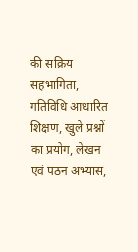की सक्रिय सहभागिता, गतिविधि आधारित शिक्षण, खुले प्रश्नों का प्रयोग, लेखन एवं पठन अभ्यास,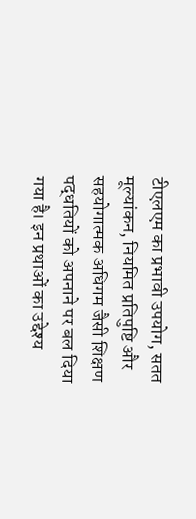टीएलएम का प्रभावी उपयोग, सतत मूल्यांकन, नियमित प्रतिपुष्टि और सहयोगात्मक अधिगम जैसी शिक्षण पद्धतियों को अपनाने पर बल दिया गया है। इन प्रथाओं का उद्देश्य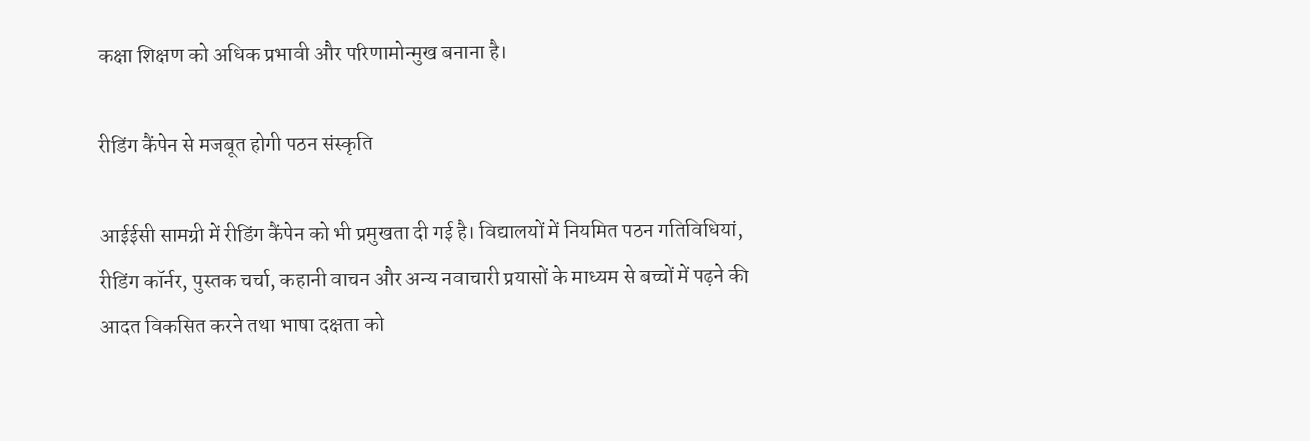कक्षा शिक्षण को अधिक प्रभावी और परिणामोन्मुख बनाना है।

रीडिंग कैंपेन से मजबूत होगी पठन संस्कृति

आईईसी सामग्री में रीडिंग कैंपेन को भी प्रमुखता दी गई है। विद्यालयों में नियमित पठन गतिविधियां, रीडिंग कॉर्नर, पुस्तक चर्चा, कहानी वाचन और अन्य नवाचारी प्रयासों के माध्यम से बच्चों में पढ़ने की आदत विकसित करने तथा भाषा दक्षता को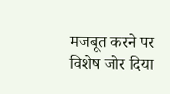मजबूत करने पर विशेष जोर दिया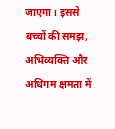जाएगा। इससे बच्चों की समझ, अभिव्यक्ति और अधिगम क्षमता में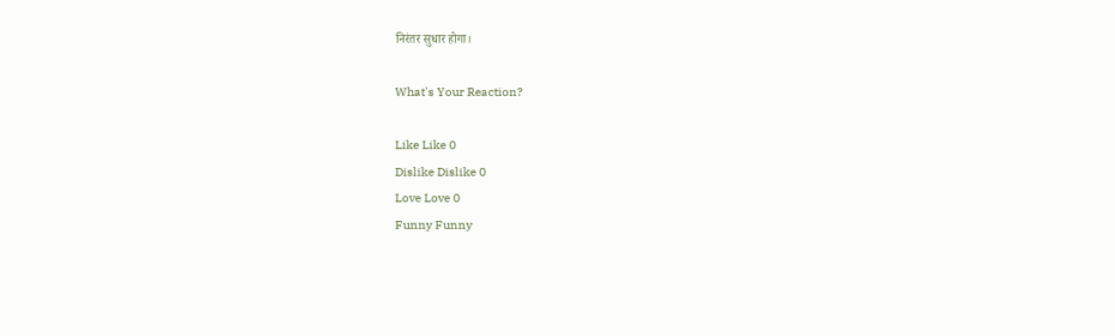निरंतर सुधार होगा।

What's Your Reaction?

Like Like 0
Dislike Dislike 0
Love Love 0
Funny Funny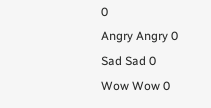0
Angry Angry 0
Sad Sad 0
Wow Wow 0